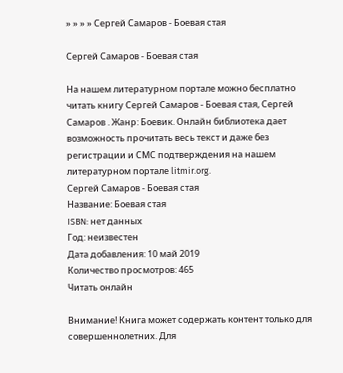» » » » Сергей Самаров - Боевая стая

Сергей Самаров - Боевая стая

На нашем литературном портале можно бесплатно читать книгу Сергей Самаров - Боевая стая, Сергей Самаров . Жанр: Боевик. Онлайн библиотека дает возможность прочитать весь текст и даже без регистрации и СМС подтверждения на нашем литературном портале litmir.org.
Сергей Самаров - Боевая стая
Название: Боевая стая
ISBN: нет данных
Год: неизвестен
Дата добавления: 10 май 2019
Количество просмотров: 465
Читать онлайн

Внимание! Книга может содержать контент только для совершеннолетних. Для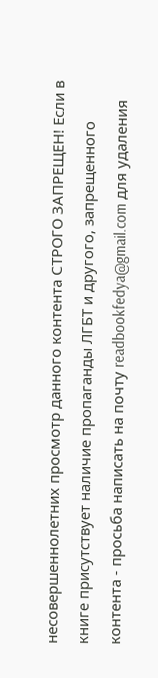несовершеннолетних просмотр данного контента СТРОГО ЗАПРЕЩЕН! Если в книге присутствует наличие пропаганды ЛГБТ и другого, запрещенного контента - просьба написать на почту readbookfedya@gmail.com для удаления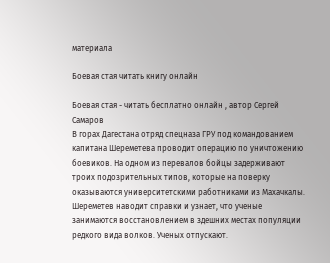материала

Боевая стая читать книгу онлайн

Боевая стая - читать бесплатно онлайн , автор Сергей Самаров
В горах Дагестана отряд спецназа ГРУ под командованием капитана Шереметева проводит операцию по уничтожению боевиков. На одном из перевалов бойцы задерживают троих подозрительных типов, которые на поверку оказываются университетскими работниками из Махачкалы. Шереметев наводит справки и узнает, что ученые занимаются восстановлением в здешних местах популяции редкого вида волков. Ученых отпускают.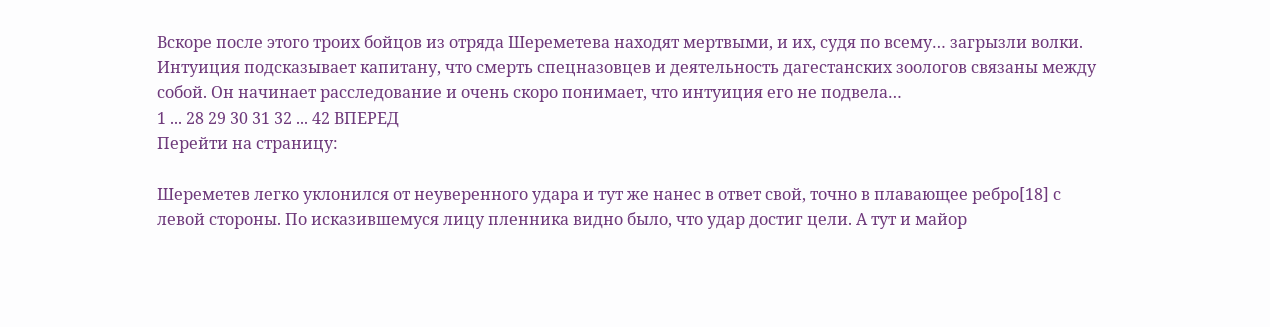Вскоре после этого троих бойцов из отряда Шереметева находят мертвыми, и их, судя по всему… загрызли волки. Интуиция подсказывает капитану, что смерть спецназовцев и деятельность дагестанских зоологов связаны между собой. Он начинает расследование и очень скоро понимает, что интуиция его не подвела…
1 ... 28 29 30 31 32 ... 42 ВПЕРЕД
Перейти на страницу:

Шереметев легко уклонился от неуверенного удара и тут же нанес в ответ свой, точно в плавающее ребро[18] с левой стороны. По исказившемуся лицу пленника видно было, что удар достиг цели. А тут и майор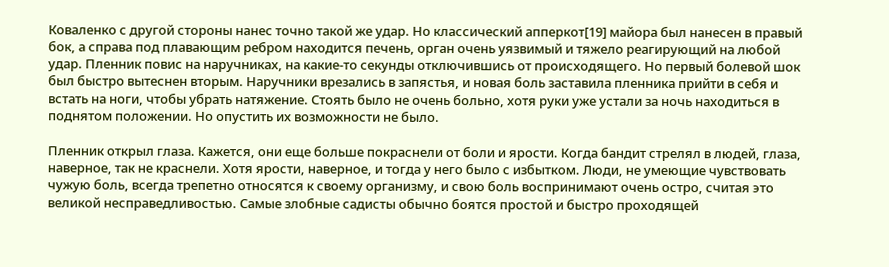Коваленко с другой стороны нанес точно такой же удар. Но классический апперкот[19] майора был нанесен в правый бок, а справа под плавающим ребром находится печень, орган очень уязвимый и тяжело реагирующий на любой удар. Пленник повис на наручниках, на какие-то секунды отключившись от происходящего. Но первый болевой шок был быстро вытеснен вторым. Наручники врезались в запястья, и новая боль заставила пленника прийти в себя и встать на ноги, чтобы убрать натяжение. Стоять было не очень больно, хотя руки уже устали за ночь находиться в поднятом положении. Но опустить их возможности не было.

Пленник открыл глаза. Кажется, они еще больше покраснели от боли и ярости. Когда бандит стрелял в людей, глаза, наверное, так не краснели. Хотя ярости, наверное, и тогда у него было с избытком. Люди, не умеющие чувствовать чужую боль, всегда трепетно относятся к своему организму, и свою боль воспринимают очень остро, считая это великой несправедливостью. Самые злобные садисты обычно боятся простой и быстро проходящей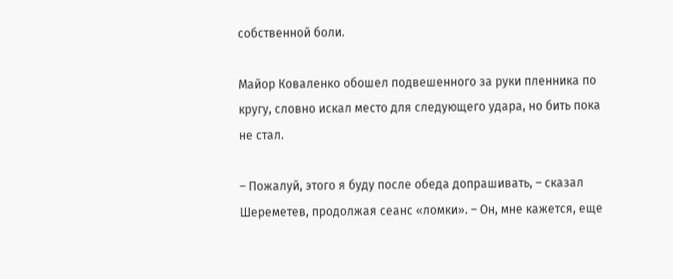собственной боли.

Майор Коваленко обошел подвешенного за руки пленника по кругу, словно искал место для следующего удара, но бить пока не стал.

– Пожалуй, этого я буду после обеда допрашивать, – сказал Шереметев, продолжая сеанс «ломки». – Он, мне кажется, еще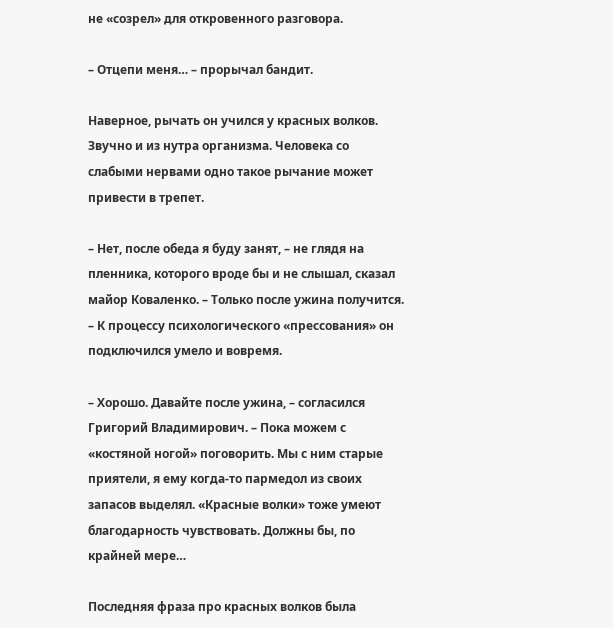не «созрел» для откровенного разговора.

– Отцепи меня… – прорычал бандит.

Наверное, рычать он учился у красных волков. Звучно и из нутра организма. Человека со слабыми нервами одно такое рычание может привести в трепет.

– Нет, после обеда я буду занят, – не глядя на пленника, которого вроде бы и не слышал, сказал майор Коваленко. – Только после ужина получится. – К процессу психологического «прессования» он подключился умело и вовремя.

– Хорошо. Давайте после ужина, – согласился Григорий Владимирович. – Пока можем с «костяной ногой» поговорить. Мы с ним старые приятели, я ему когда-то пармедол из своих запасов выделял. «Красные волки» тоже умеют благодарность чувствовать. Должны бы, по крайней мере…

Последняя фраза про красных волков была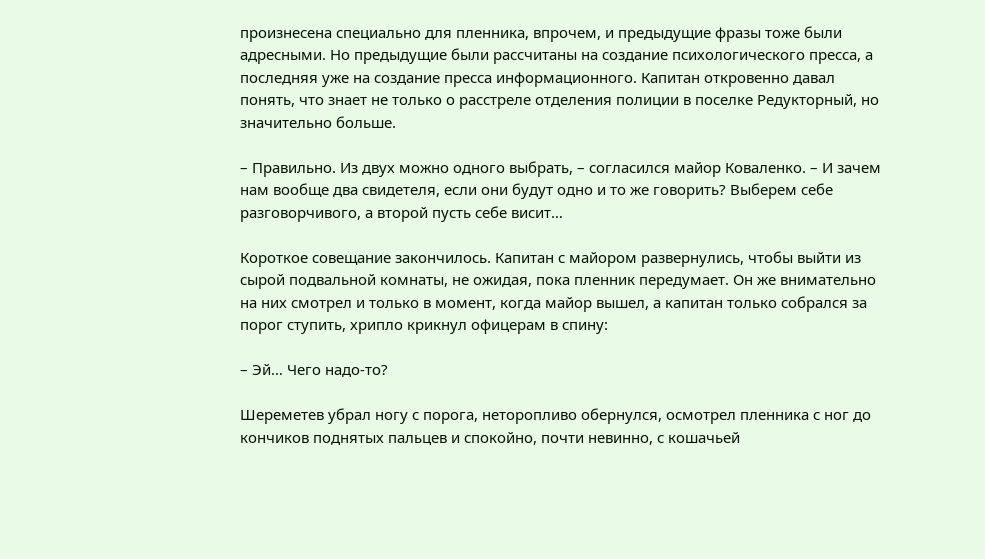произнесена специально для пленника, впрочем, и предыдущие фразы тоже были адресными. Но предыдущие были рассчитаны на создание психологического пресса, а последняя уже на создание пресса информационного. Капитан откровенно давал понять, что знает не только о расстреле отделения полиции в поселке Редукторный, но значительно больше.

– Правильно. Из двух можно одного выбрать, – согласился майор Коваленко. – И зачем нам вообще два свидетеля, если они будут одно и то же говорить? Выберем себе разговорчивого, а второй пусть себе висит…

Короткое совещание закончилось. Капитан с майором развернулись, чтобы выйти из сырой подвальной комнаты, не ожидая, пока пленник передумает. Он же внимательно на них смотрел и только в момент, когда майор вышел, а капитан только собрался за порог ступить, хрипло крикнул офицерам в спину:

– Эй… Чего надо-то?

Шереметев убрал ногу с порога, неторопливо обернулся, осмотрел пленника с ног до кончиков поднятых пальцев и спокойно, почти невинно, с кошачьей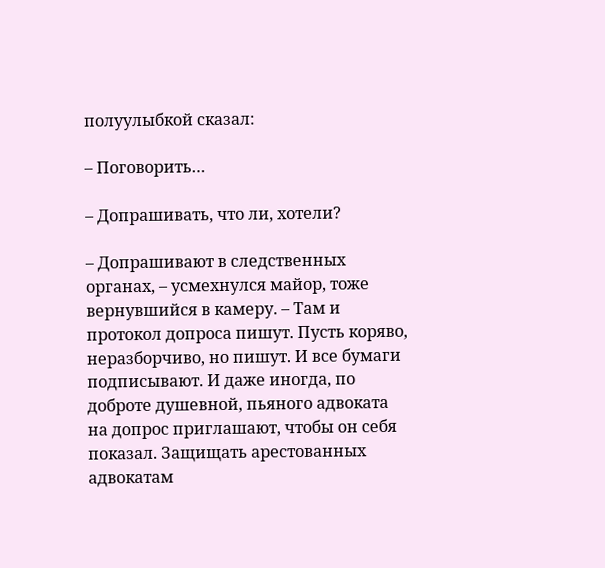полуулыбкой сказал:

– Поговорить…

– Допрашивать, что ли, хотели?

– Допрашивают в следственных органах, – усмехнулся майор, тоже вернувшийся в камеру. – Там и протокол допроса пишут. Пусть коряво, неразборчиво, но пишут. И все бумаги подписывают. И даже иногда, по доброте душевной, пьяного адвоката на допрос приглашают, чтобы он себя показал. Защищать арестованных адвокатам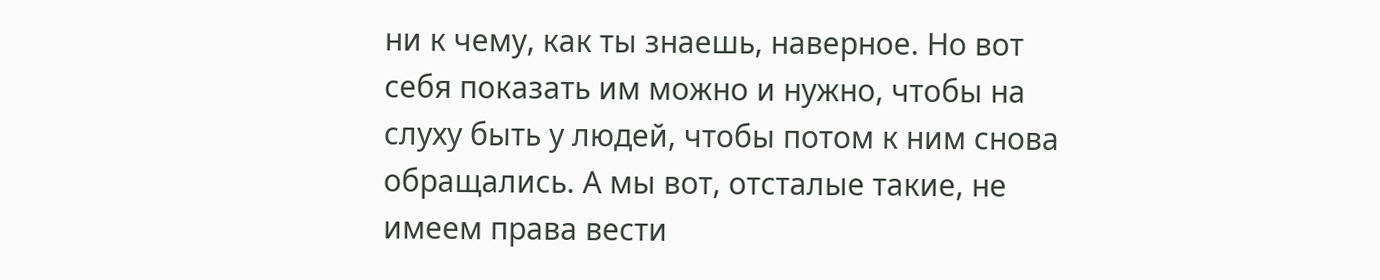ни к чему, как ты знаешь, наверное. Но вот себя показать им можно и нужно, чтобы на слуху быть у людей, чтобы потом к ним снова обращались. А мы вот, отсталые такие, не имеем права вести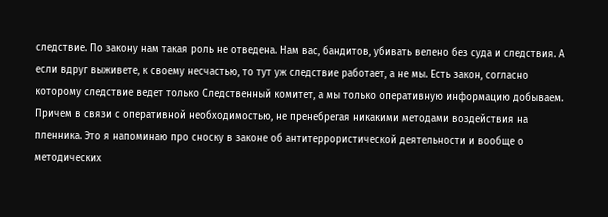следствие. По закону нам такая роль не отведена. Нам вас, бандитов, убивать велено без суда и следствия. А если вдруг выживете, к своему несчастью, то тут уж следствие работает, а не мы. Есть закон, согласно которому следствие ведет только Следственный комитет, а мы только оперативную информацию добываем. Причем в связи с оперативной необходимостью, не пренебрегая никакими методами воздействия на пленника. Это я напоминаю про сноску в законе об антитеррористической деятельности и вообще о методических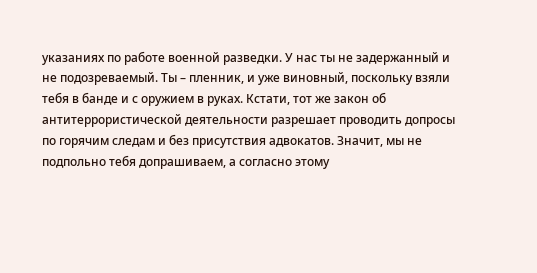указаниях по работе военной разведки. У нас ты не задержанный и не подозреваемый. Ты – пленник, и уже виновный, поскольку взяли тебя в банде и с оружием в руках. Кстати, тот же закон об антитеррористической деятельности разрешает проводить допросы по горячим следам и без присутствия адвокатов. Значит, мы не подпольно тебя допрашиваем, а согласно этому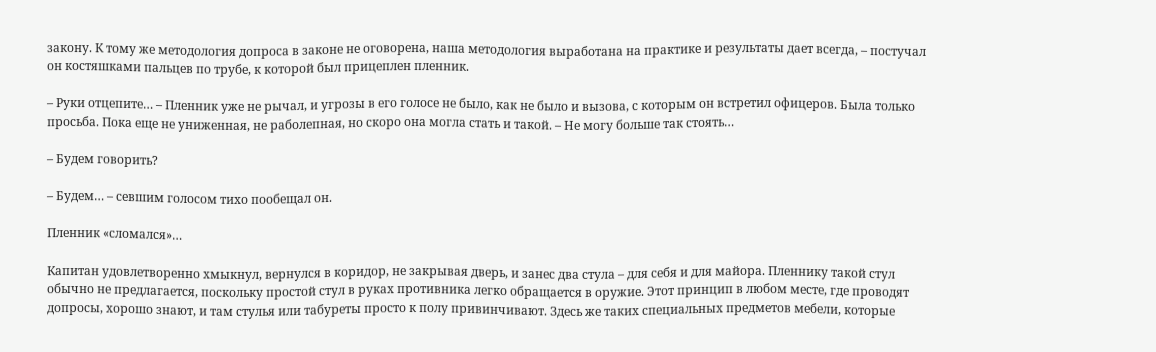закону. К тому же методология допроса в законе не оговорена, наша методология выработана на практике и результаты дает всегда, – постучал он костяшками пальцев по трубе, к которой был прицеплен пленник.

– Руки отцепите… – Пленник уже не рычал, и угрозы в его голосе не было, как не было и вызова, с которым он встретил офицеров. Была только просьба. Пока еще не униженная, не раболепная, но скоро она могла стать и такой. – Не могу больше так стоять…

– Будем говорить?

– Будем… – севшим голосом тихо пообещал он.

Пленник «сломался»…

Капитан удовлетворенно хмыкнул, вернулся в коридор, не закрывая дверь, и занес два стула – для себя и для майора. Пленнику такой стул обычно не предлагается, поскольку простой стул в руках противника легко обращается в оружие. Этот принцип в любом месте, где проводят допросы, хорошо знают, и там стулья или табуреты просто к полу привинчивают. Здесь же таких специальных предметов мебели, которые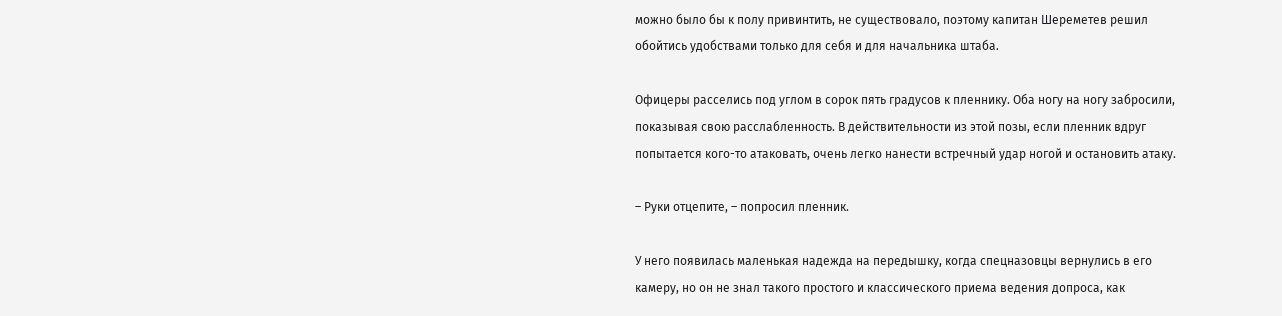можно было бы к полу привинтить, не существовало, поэтому капитан Шереметев решил обойтись удобствами только для себя и для начальника штаба.

Офицеры расселись под углом в сорок пять градусов к пленнику. Оба ногу на ногу забросили, показывая свою расслабленность. В действительности из этой позы, если пленник вдруг попытается кого-то атаковать, очень легко нанести встречный удар ногой и остановить атаку.

– Руки отцепите, – попросил пленник.

У него появилась маленькая надежда на передышку, когда спецназовцы вернулись в его камеру, но он не знал такого простого и классического приема ведения допроса, как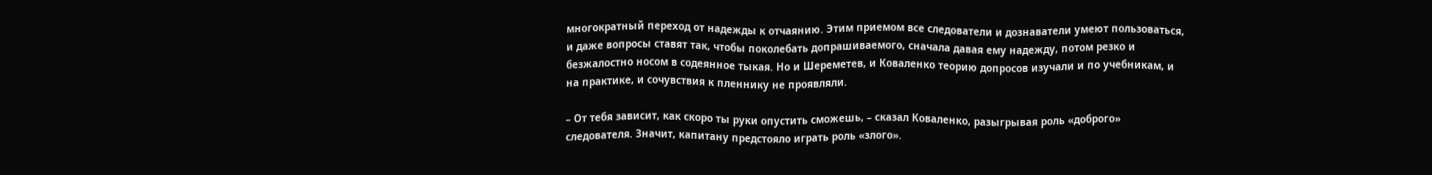многократный переход от надежды к отчаянию. Этим приемом все следователи и дознаватели умеют пользоваться, и даже вопросы ставят так, чтобы поколебать допрашиваемого, сначала давая ему надежду, потом резко и безжалостно носом в содеянное тыкая. Но и Шереметев, и Коваленко теорию допросов изучали и по учебникам, и на практике, и сочувствия к пленнику не проявляли.

– От тебя зависит, как скоро ты руки опустить сможешь, – сказал Коваленко, разыгрывая роль «доброго» следователя. Значит, капитану предстояло играть роль «злого».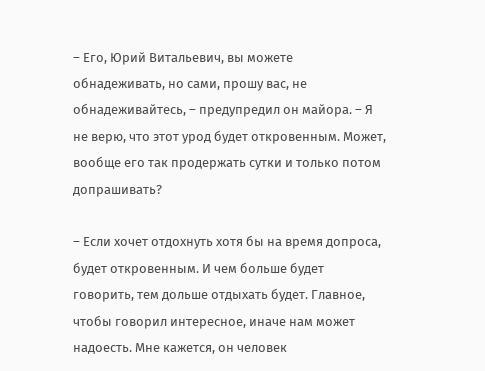– Его, Юрий Витальевич, вы можете обнадеживать, но сами, прошу вас, не обнадеживайтесь, – предупредил он майора. – Я не верю, что этот урод будет откровенным. Может, вообще его так продержать сутки и только потом допрашивать?

– Если хочет отдохнуть хотя бы на время допроса, будет откровенным. И чем больше будет говорить, тем дольше отдыхать будет. Главное, чтобы говорил интересное, иначе нам может надоесть. Мне кажется, он человек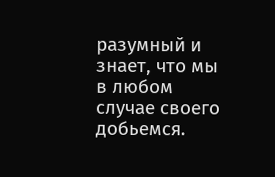разумный и знает, что мы в любом случае своего добьемся.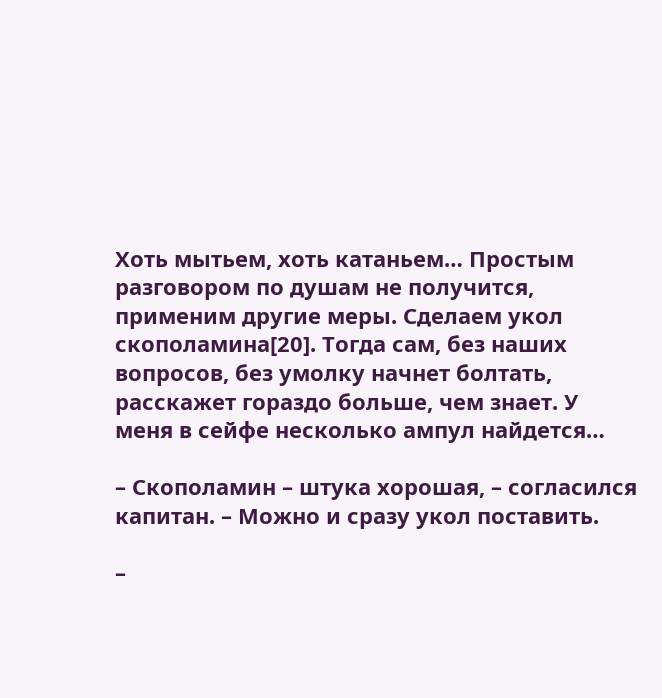Хоть мытьем, хоть катаньем… Простым разговором по душам не получится, применим другие меры. Сделаем укол скополамина[20]. Тогда сам, без наших вопросов, без умолку начнет болтать, расскажет гораздо больше, чем знает. У меня в сейфе несколько ампул найдется…

– Скополамин – штука хорошая, – согласился капитан. – Можно и сразу укол поставить.

–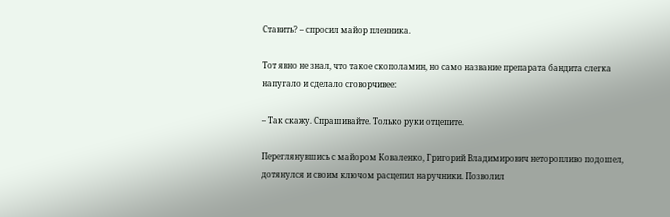Ставить? – спросил майор пленника.

Тот явно не знал, что такое скополамин, но само название препарата бандита слегка напугало и сделало сговорчивее:

– Так скажу. Спрашивайте. Только руки отцепите.

Переглянувшись с майором Коваленко, Григорий Владимирович неторопливо подошел, дотянулся и своим ключом расцепил наручники. Позволил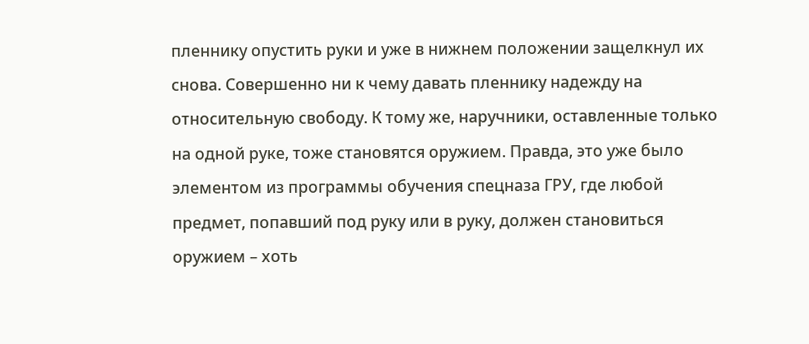пленнику опустить руки и уже в нижнем положении защелкнул их снова. Совершенно ни к чему давать пленнику надежду на относительную свободу. К тому же, наручники, оставленные только на одной руке, тоже становятся оружием. Правда, это уже было элементом из программы обучения спецназа ГРУ, где любой предмет, попавший под руку или в руку, должен становиться оружием – хоть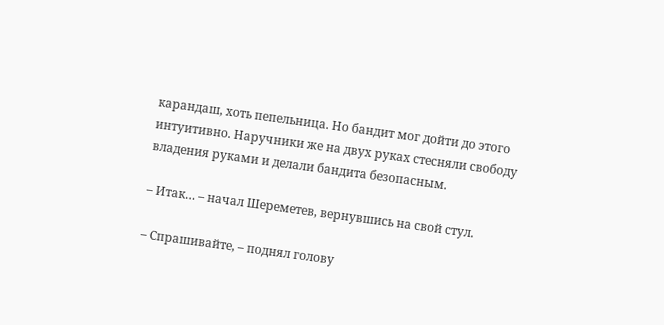карандаш, хоть пепельница. Но бандит мог дойти до этого интуитивно. Наручники же на двух руках стесняли свободу владения руками и делали бандита безопасным.

– Итак… – начал Шереметев, вернувшись на свой стул.

– Спрашивайте, – поднял голову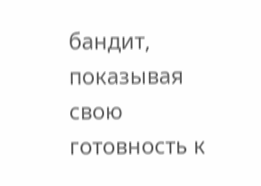бандит, показывая свою готовность к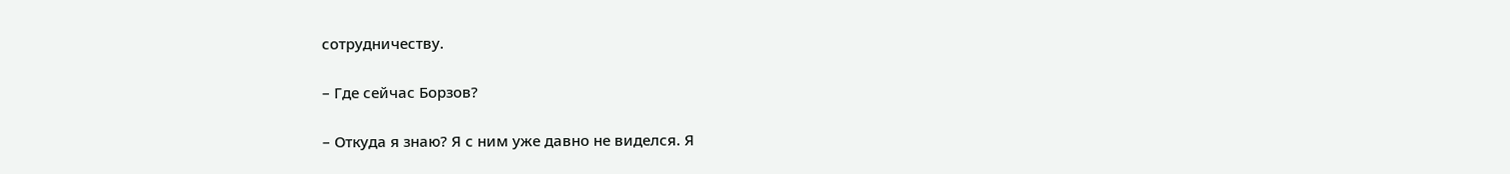сотрудничеству.

– Где сейчас Борзов?

– Откуда я знаю? Я с ним уже давно не виделся. Я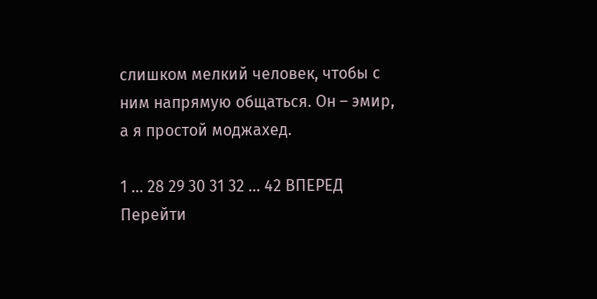слишком мелкий человек, чтобы с ним напрямую общаться. Он – эмир, а я простой моджахед.

1 ... 28 29 30 31 32 ... 42 ВПЕРЕД
Перейти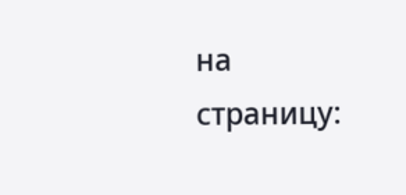на страницу: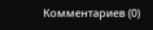Комментариев (0)